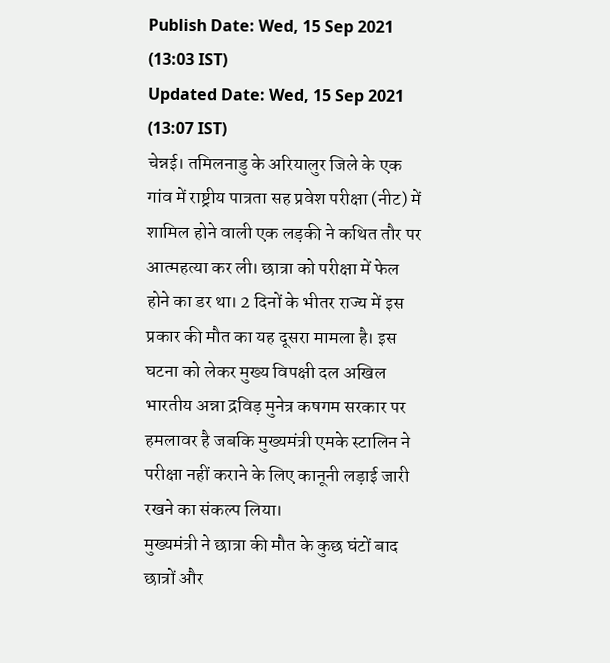Publish Date: Wed, 15 Sep 2021 (13:03 IST)
Updated Date: Wed, 15 Sep 2021 (13:07 IST)
चेन्नई। तमिलनाडु के अरियालुर जिले के एक गांव में राष्ट्रीय पात्रता सह प्रवेश परीक्षा (नीट) में शामिल होने वाली एक लड़की ने कथित तौर पर आत्महत्या कर ली। छात्रा को परीक्षा में फेल होने का डर था। 2 दिनों के भीतर राज्य में इस प्रकार की मौत का यह दूसरा मामला है। इस घटना को लेकर मुख्य विपक्षी दल अखिल भारतीय अन्ना द्रविड़ मुनेत्र कषगम सरकार पर हमलावर है जबकि मुख्यमंत्री एमके स्टालिन ने परीक्षा नहीं कराने के लिए कानूनी लड़ाई जारी रखने का संकल्प लिया।
मुख्यमंत्री ने छात्रा की मौत के कुछ घंटों बाद छात्रों और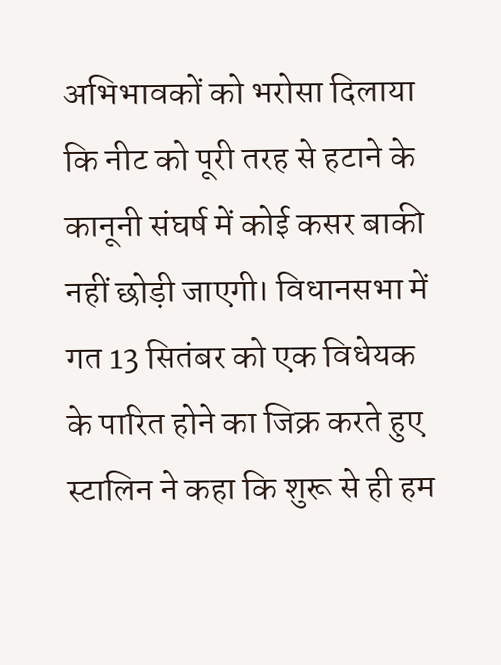अभिभावकों को भरोसा दिलाया कि नीट को पूरी तरह से हटाने के कानूनी संघर्ष में कोई कसर बाकी नहीं छोड़ी जाएगी। विधानसभा में गत 13 सितंबर को एक विधेयक के पारित होने का जिक्र करते हुए स्टालिन ने कहा कि शुरू से ही हम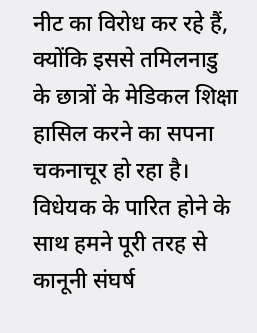नीट का विरोध कर रहे हैं, क्योंकि इससे तमिलनाडु के छात्रों के मेडिकल शिक्षा हासिल करने का सपना चकनाचूर हो रहा है। विधेयक के पारित होने के साथ हमने पूरी तरह से कानूनी संघर्ष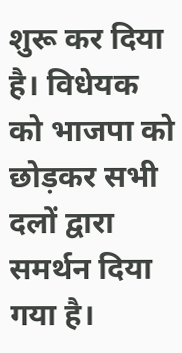शुरू कर दिया है। विधेयक को भाजपा को छोड़कर सभी दलों द्वारा समर्थन दिया गया है।